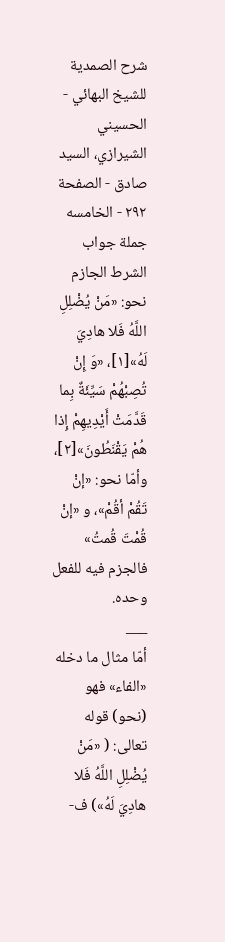شرح الصمدية للشيخ البهائي - الحسيني الشيرازي، السيد صادق - الصفحة ٢٩٢ - الخامسه جملة جواب الشرط الجازم
نحو: «مَنْ يُضْلِلِ اللَّهُ فَلا هادِيَ لَهُ»[١]، «وَ إِنْ تُصِبْهُمْ سَيِّئَةٌ بِما قَدَّمَتْ أَيْدِيهِمْ إِذا هُمْ يَقْنَطُونَ»[٢]، وأمّا نحو: «إنْ تَقُمْ أقُمْ»، و «إنْ قُمْتَ قُمتُ» فالجزم فيه للفعل وحده.
___
أمّا مثال ما دخله «الفاء» فهو (نحو) قوله تعالى: ( «مَنْ
يُضْلِلِ اللَّهُ فَلا هادِيَ لَهُ») ف-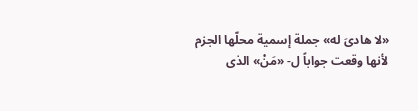«لا هادىَ له» جملة إسمية محلّها الجزم
لأنها وقعت جواباً ل- «مَنْ» الذى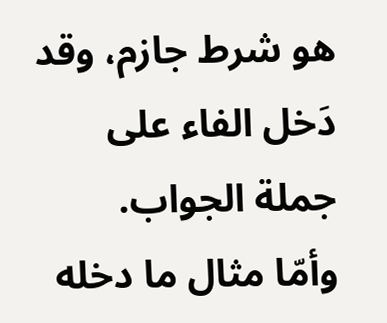هو شرط جازم، وقد دَخل الفاء على جملة الجواب.
وأمّا مثال ما دخله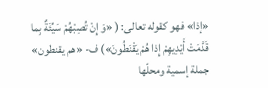«إذا» فهو كقوله تعالى: ( «وَ إِنْ تُصِبْهُمْ سَيِّئَةٌ بِما قَدَّمَتْ أَيْدِيهِمْ إِذا هُمْ يَقْنَطُونَ») ف- «هم يقنطون» جملة إسمية ومحلّها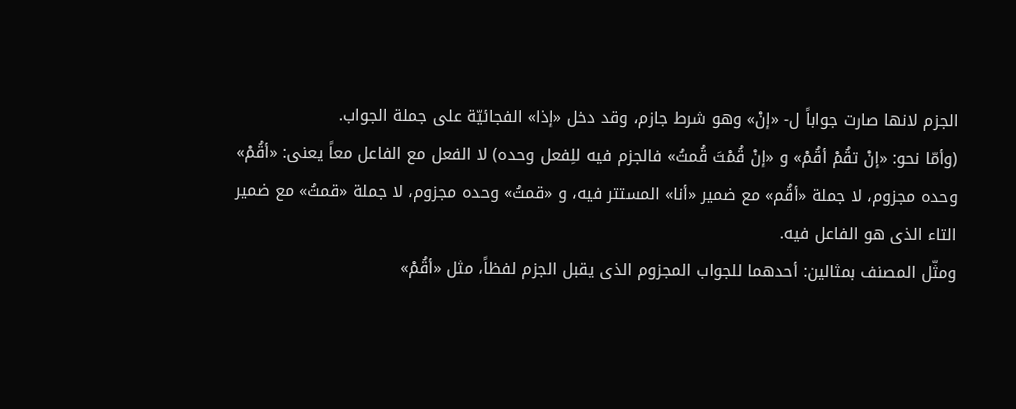الجزم لانها صارت جواباً ل- «إنْ» وهو شرط جازم، وقد دخل «إذا» الفجائيّة على جملة الجواب.
(وأمّا نحو: «إنْ تقُمْ أقُمْ» و «إنْ قُمْتَ قُمتُ» فالجزم فيه للِفعل وحده) لا الفعل مع الفاعل معاً يعنى: «أقُمْ» وحده مجزوم، لا جملة «أقُم» مع ضمير «أنا» المستتر فيه، و «قمتُ» وحده مجزوم، لا جملة «قمتُ» مع ضمير التاء الذى هو الفاعل فيه.
ومثّل المصنف بمثالين: أحدهما للجواب المجزوم الذى يقبل الجزم لفظاً، مثل «أقُمْ»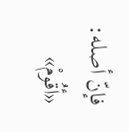فإنّ أصله: «أقُومْ»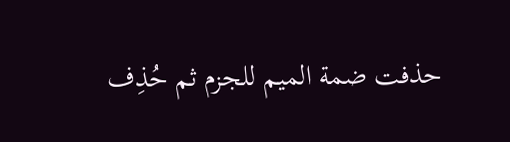حذفت ضمة الميم للجزم ثم حُذِف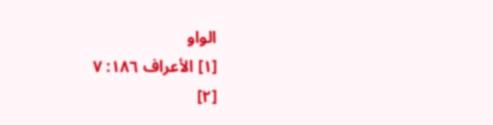الواو
[١] الأعراف ١٨٦: ٧
[٢]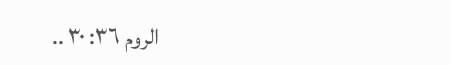الروم ٣٦: ٣٠ ..